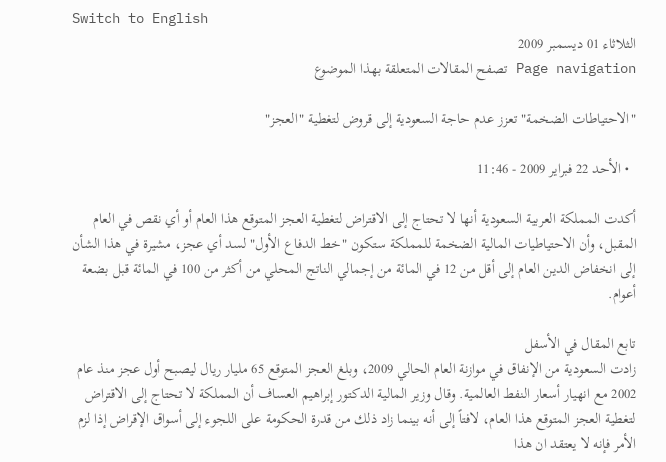Switch to English
الثلاثاء 01 ديسمبر 2009
Page navigation تصفح المقالات المتعلقة بهذا الموضوع

"الاحتياطات الضخمة" تعزز عدم حاجة السعودية إلى قروض لتغطية "العجز"

  • الأحد 22 فبراير 2009 - 11:46

أكدت المملكة العربية السعودية أنها لا تحتاج إلى الاقتراض لتغطية العجز المتوقع هذا العام أو أي نقص في العام المقبل، وأن الاحتياطيات المالية الضخمة للمملكة ستكون "خط الدفاع الأول" لسد أي عجز، مشيرة في هذا الشأن إلى انخفاض الدين العام إلى أقل من 12 في المائة من إجمالي الناتج المحلي من أكثر من 100 في المائة قبل بضعة أعوام.

تابع المقال في الأسفل
زادت السعودية من الإنفاق في موازنة العام الحالي 2009، وبلغ العجز المتوقع 65 مليار ريال ليصبح أول عجز منذ عام 2002 مع انهيار أسعار النفط العالمية. وقال وزير المالية الدكتور إبراهيم العساف أن المملكة لا تحتاج إلى الاقتراض لتغطية العجز المتوقع هذا العام، لافتاً إلى أنه بينما زاد ذلك من قدرة الحكومة على اللجوء إلى أسواق الإقراض إذا لزم الأمر فإنه لا يعتقد ان هذا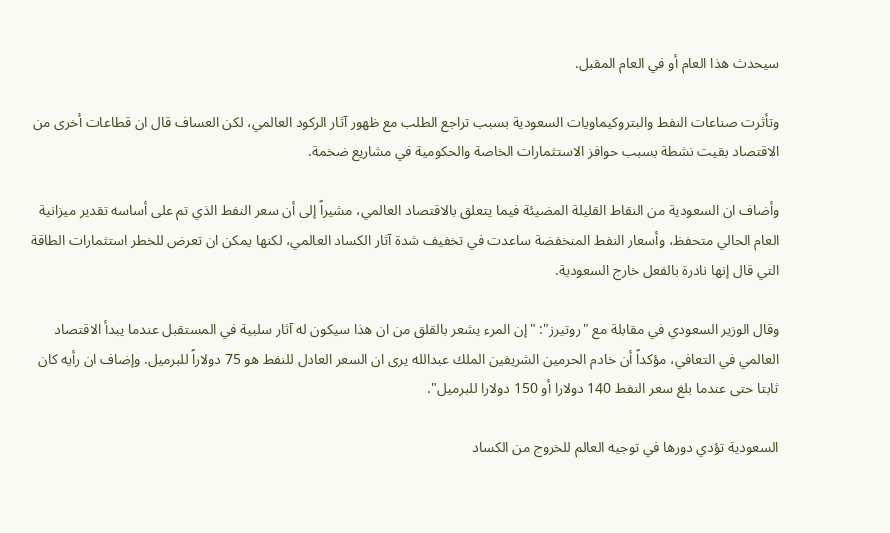سيحدث هذا العام أو في العام المقبل.

وتأثرت صناعات النفط والبتروكيماويات السعودية بسبب تراجع الطلب مع ظهور آثار الركود العالمي، لكن العساف قال ان قطاعات أخرى من الاقتصاد بقيت نشطة بسبب حوافز الاستثمارات الخاصة والحكومية في مشاريع ضخمة.

وأضاف ان السعودية من النقاط القليلة المضيئة فيما يتعلق بالاقتصاد العالمي، مشيراً إلى أن سعر النفط الذي تم على أساسه تقدير ميزانية العام الحالي متحفظ، وأسعار النفط المنخفضة ساعدت في تخفيف شدة آثار الكساد العالمي، لكنها يمكن ان تعرض للخطر استثمارات الطاقة التي قال إنها نادرة بالفعل خارج السعودية.

وقال الوزير السعودي في مقابلة مع "روتيرز": "إن المرء يشعر بالقلق من ان هذا سيكون له آثار سلبية في المستقبل عندما يبدأ الاقتصاد العالمي في التعافي، مؤكداً أن خادم الحرمين الشريفين الملك عبدالله يرى ان السعر العادل للنفط هو 75 دولاراً للبرميل. وإضاف ان رأيه كان ثابتا حتى عندما بلغ سعر النفط 140 دولارا أو 150 دولارا للبرميل".

السعودية تؤدي دورها في توجيه العالم للخروج من الكساد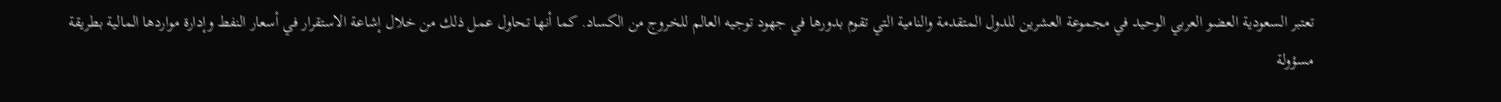تعتبر السعودية العضو العربي الوحيد في مجموعة العشرين للدول المتقدمة والنامية التي تقوم بدورها في جهود توجيه العالم للخروج من الكساد. كما أنها تحاول عمل ذلك من خلال إشاعة الاستقرار في أسعار النفط وإدارة مواردها المالية بطريقة مسؤولة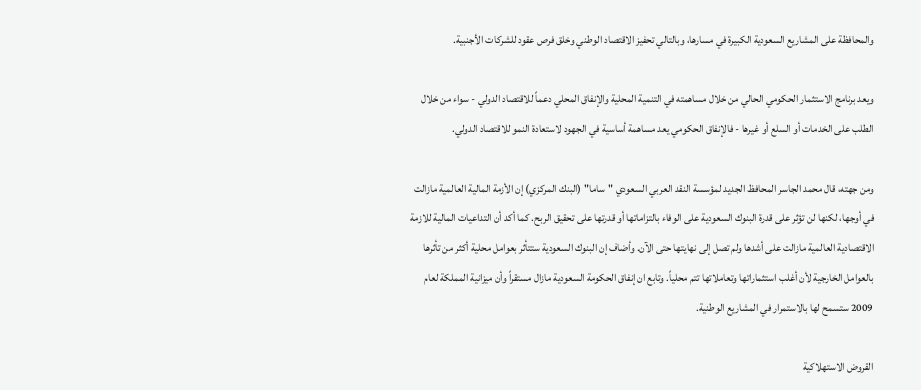والمحافظة على المشاريع السعودية الكبيرة في مسارها، وبالتالي تحفيز الاقتصاد الوطني وخلق فرص عقود للشركات الأجنبية.

ويعد برنامج الاستثمار الحكومي الحالي من خلال مساهمته في التنمية المحلية والإنفاق المحلي دعماً للاقتصاد الدولي - سواء من خلال الطلب على الخدمات أو السلع أو غيرها - فالإنفاق الحكومي يعد مساهمة أساسية في الجهود لاستعادة النمو للاقتصاد الدولي.

ومن جهته، قال محمد الجاسر المحافظ الجديد لمؤسسة النقد العربي السعودي "ساما" (البنك المركزي) إن الأزمة المالية العالمية مازالت في أوجها، لكنها لن تؤثر على قدرة البنوك السعودية على الوفاء بالتزاماتها أو قدرتها على تحقيق الربح. كما أكد أن التداعيات المالية للازمة الاقتصادية العالمية مازالت على أشدها ولم تصل إلى نهايتها حتى الآن. وأضاف إن البنوك السعودية ستتأثر بعوامل محلية أكثر من تأثرها بالعوامل الخارجية لأن أغلب استثماراتها وتعاملاتها تتم محلياً. وتابع ان إنفاق الحكومة السعودية مازال مستقراً وأن ميزانية المملكة لعام 2009 ستسمح لها بالاستمرار في المشاريع الوطنية.

القروض الاستهلاكية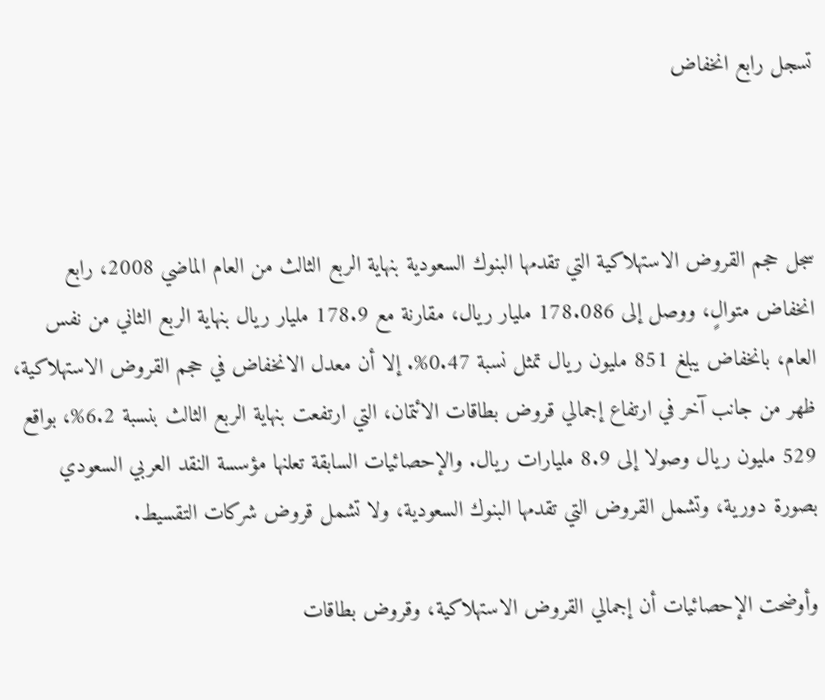تسجل رابع انخفاض



سجل حجم القروض الاستهلاكية التي تقدمها البنوك السعودية بنهاية الربع الثالث من العام الماضي 2008، رابع انخفاض متوالٍ، ووصل إلى 178.086 مليار ريال، مقارنة مع 178.9 مليار ريال بنهاية الربع الثاني من نفس العام، بانخفاض يبلغ 851 مليون ريال تمثل نسبة 0.47%. إلا أن معدل الانخفاض في حجم القروض الاستهلاكية، ظهر من جانب آخر في ارتفاع إجمالي قروض بطاقات الائتمان، التي ارتفعت بنهاية الربع الثالث بنسبة 6.2%، بواقع 529 مليون ريال وصولا إلى 8.9 مليارات ريال. والإحصائيات السابقة تعلنها مؤسسة النقد العربي السعودي بصورة دورية، وتشمل القروض التي تقدمها البنوك السعودية، ولا تشمل قروض شركات التقسيط.

وأوضحت الإحصائيات أن إجمالي القروض الاستهلاكية، وقروض بطاقات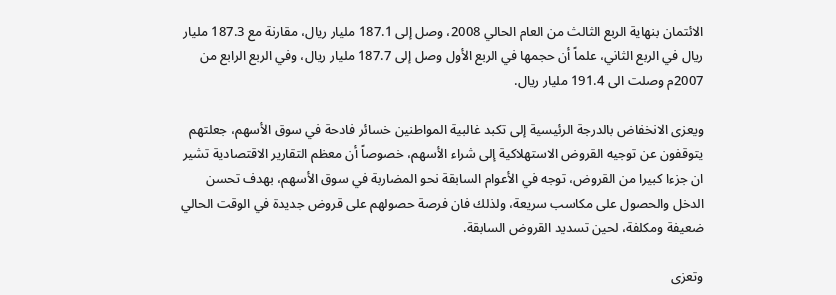الائتمان بنهاية الربع الثالث من العام الحالي 2008، وصل إلى 187.1 مليار ريال، مقارنة مع 187.3 مليار ريال في الربع الثاني، علماً أن حجمها في الربع الأول وصل إلى 187.7 مليار ريال، وفي الربع الرابع من 2007م وصلت الى 191.4 مليار ريال.

ويعزى الانخفاض بالدرجة الرئيسية إلى تكبد غالبية المواطنين خسائر فادحة في سوق الأسهم، جعلتهم يتوقفون عن توجيه القروض الاستهلاكية إلى شراء الأسهم، خصوصاً أن معظم التقارير الاقتصادية تشير ان جزءا كبيرا من القروض، توجه في الأعوام السابقة نحو المضاربة في سوق الأسهم، بهدف تحسن الدخل والحصول على مكاسب سريعة، ولذلك فان فرصة حصولهم على قروض جديدة في الوقت الحالي ضعيفة ومكلفة، لحين تسديد القروض السابقة.

وتعزى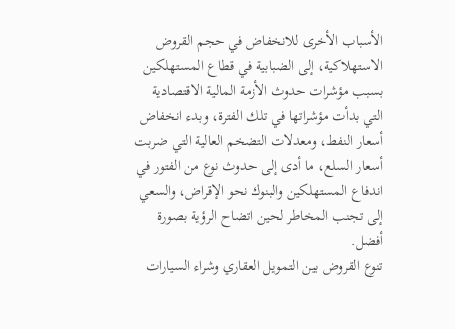الأسباب الأخرى للانخفاض في حجم القروض الاستهلاكية، إلى الضبابية في قطاع المستهلكين بسبب مؤشرات حدوث الأزمة المالية الاقتصادية التي بدأت مؤشراتها في تلك الفترة، وبدء انخفاض أسعار النفط، ومعدلات التضخم العالية التي ضربت أسعار السلع، ما أدى إلى حدوث نوع من الفتور في اندفاع المستهلكين والبنوك نحو الإقراض، والسعي إلى تجنب المخاطر لحين اتضاح الرؤية بصورة أفضل.
تنوع القروض بين التمويل العقاري وشراء السيارات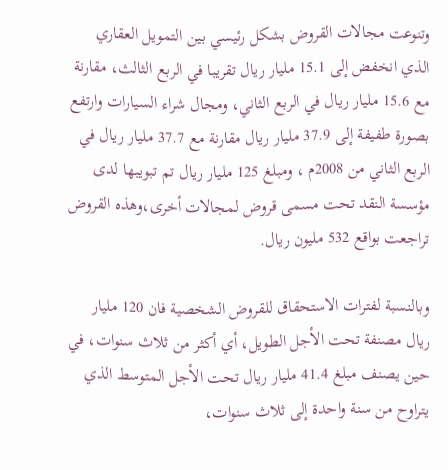وتنوعت مجالات القروض بشكل رئيسي بين التمويل العقاري الذي انخفض إلى 15.1 مليار ريال تقريبا في الربع الثالث، مقارنة مع 15.6 مليار ريال في الربع الثاني، ومجال شراء السيارات وارتفع بصورة طفيفة إلى 37.9 مليار ريال مقارنة مع 37.7 مليار ريال في الربع الثاني من 2008م ، ومبلغ 125 مليار ريال تم تبويبها لدى مؤسسة النقد تحت مسمى قروض لمجالات أخرى،وهذه القروض تراجعت بواقع 532 مليون ريال.

وبالنسبة لفترات الاستحقاق للقروض الشخصية فان 120 مليار ريال مصنفة تحت الأجل الطويل، أي أكثر من ثلاث سنوات، في حين يصنف مبلغ 41.4 مليار ريال تحت الأجل المتوسط الذي يتراوح من سنة واحدة إلى ثلاث سنوات،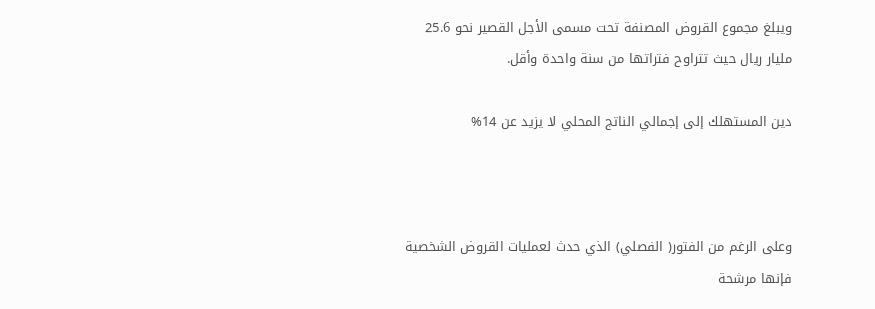ويبلغ مجموع القروض المصنفة تحت مسمى الأجل القصير نحو 25.6 مليار ريال حيث تتراوح فتراتها من سنة واحدة وأقل.

دين المستهلك إلى إجمالي الناتج المحلي لا يزيد عن 14%



وعلى الرغم من الفتور( الفصلي) الذي حدث لعمليات القروض الشخصية فإنها مرشحة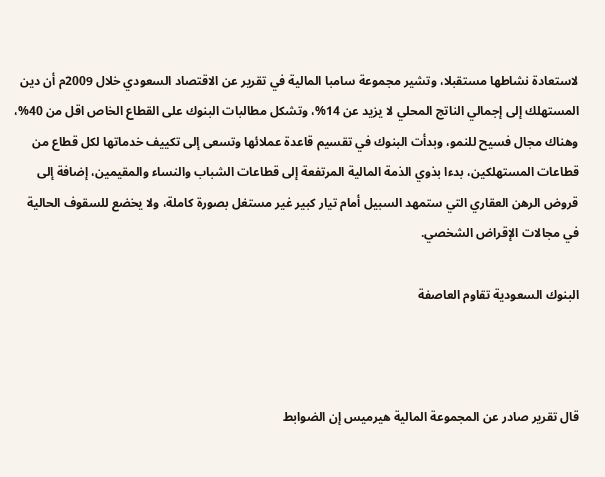لاستعادة نشاطها مستقبلا، وتشير مجموعة سامبا المالية في تقرير عن الاقتصاد السعودي خلال 2009م أن دين المستهلك إلى إجمالي الناتج المحلي لا يزيد عن 14%، وتشكل مطالبات البنوك على القطاع الخاص اقل من 40%، وهناك مجال فسيح للنمو، وبدأت البنوك في تقسيم قاعدة عملائها وتسعى إلى تكييف خدماتها لكل قطاع من قطاعات المستهلكين، بدءا بذوي الذمة المالية المرتفعة إلى قطاعات الشباب والنساء والمقيمين، إضافة إلى قروض الرهن العقاري التي ستمهد السبيل أمام تيار كبير غير مستغل بصورة كاملة، ولا يخضع للسقوف الحالية في مجالات الإقراض الشخصي.

البنوك السعودية تقاوم العاصفة



قال تقرير صادر عن المجموعة المالية هيرميس إن الضوابط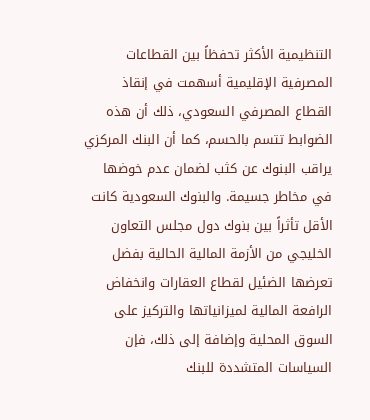التنظيمية الأكثر تحفظاً بين القطاعات المصرفية الإقليمية أسهمت في إنقاذ القطاع المصرفي السعودي، ذلك أن هذه الضوابط تتسم بالحسم، كما أن البنك المركزي يراقب البنوك عن كثب لضمان عدم خوضها في مخاطر جسيمة. والبنوك السعودية كانت الأقل تأثراً بين بنوك دول مجلس التعاون الخليجي من الأزمة المالية الحالية بفضل تعرضها الضئيل لقطاع العقارات وانخفاض الرافعة المالية لميزانياتها والتركيز على السوق المحلية وإضافة إلى ذلك، فإن السياسات المتشددة للبنك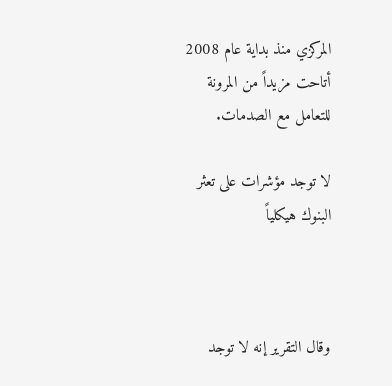المركزي منذ بداية عام 2008 أتاحت مزيداً من المرونة للتعامل مع الصدمات.

لا توجد مؤشرات على تعثر البنوك هيكلياً



وقال التقرير إنه لا توجد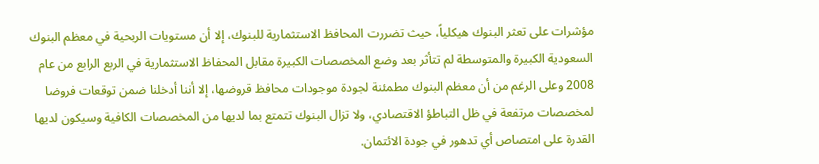مؤشرات على تعثر البنوك هيكلياً، حيث تضررت المحافظ الاستثمارية للبنوك، إلا أن مستويات الربحية في معظم البنوك السعودية الكبيرة والمتوسطة لم تتأثر بعد وضع المخصصات الكبيرة مقابل المحفاظ الاستثمارية في الربع الرابع من عام 2008 وعلى الرغم من أن معظم البنوك مطمئنة لجودة موجودات محافظ قروضها، إلا أننا أدخلنا ضمن توقعات فروضا لمخصصات مرتفعة في ظل التباطؤ الاقتصادي، ولا تزال البنوك تتمتع بما لديها من المخصصات الكافية وسيكون لديها القدرة على امتصاص أي تدهور في جودة الائتمان.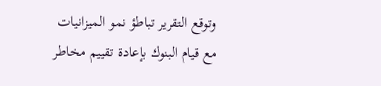وتوقع التقرير تباطؤ نمو الميزانيات مع قيام البنوك بإعادة تقييم مخاطر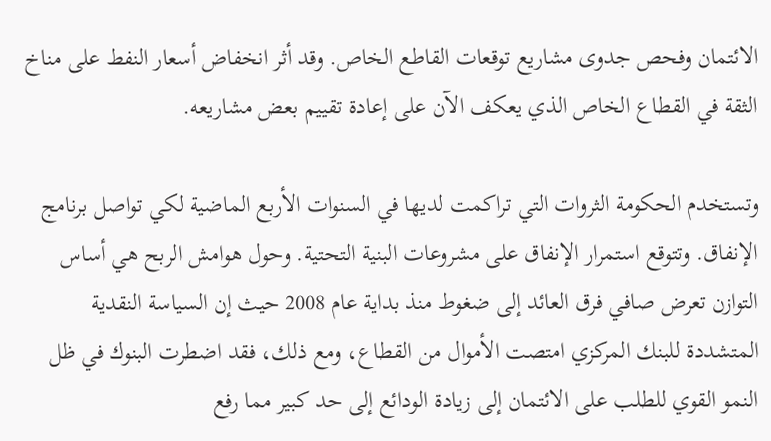الائتمان وفحص جدوى مشاريع توقعات القاطع الخاص. وقد أثر انخفاض أسعار النفط على مناخ الثقة في القطاع الخاص الذي يعكف الآن على إعادة تقييم بعض مشاريعه.

وتستخدم الحكومة الثروات التي تراكمت لديها في السنوات الأربع الماضية لكي تواصل برنامج الإنفاق. وتتوقع استمرار الإنفاق على مشروعات البنية التحتية. وحول هوامش الربح هي أساس التوازن تعرض صافي فرق العائد إلى ضغوط منذ بداية عام 2008 حيث إن السياسة النقدية المتشددة للبنك المركزي امتصت الأموال من القطاع، ومع ذلك، فقد اضطرت البنوك في ظل النمو القوي للطلب على الائتمان إلى زيادة الودائع إلى حد كبير مما رفع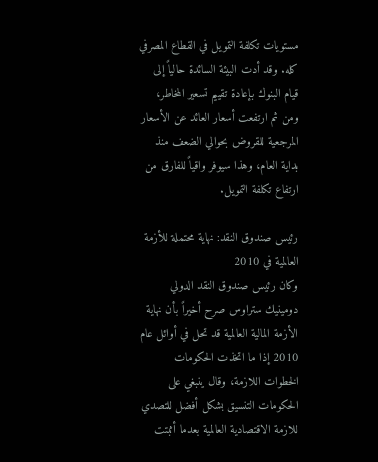مستويات تكلفة التمويل في القطاع المصرفي كله. وقد أدت البيئة السائدة حالياً إلى قيام البنوك بإعادة تقييم تسعير المخاطر، ومن ثم ارتفعت أسعار العائد عن الأسعار المرجعية للقروض بحوالي الضعف منذ بداية العام، وهذا سيوفر واقياً للفارق من ارتفاع تكلفة التمويل.

رئيس صندوق النقد: نهاية محتملة للأزمة العالمية في 2010
وكان رئيس صندوق النقد الدولي دومينيك ستراوس صرح أخيراً بأن نهاية الأزمة المالية العالمية قد تحل في أوائل عام 2010 إذا ما اتخذت الحكومات الخطوات اللازمة، وقال ينبغي على الحكومات التنسيق بشكل أفضل للتصدي للازمة الاقتصادية العالمية بعدما أثبتت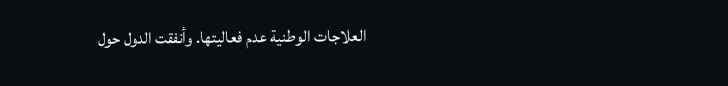العلاجات الوطنية عدم فعاليتها. وأنفقت الدول حول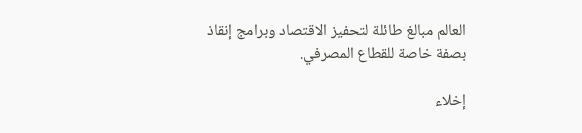العالم مبالغ طائلة لتحفيز الاقتصاد وبرامج إنقاذ بصفة خاصة للقطاع المصرفي.

إخلاء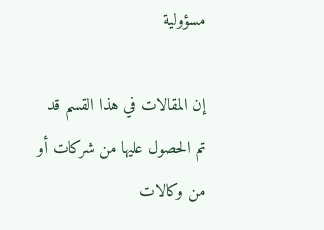مسؤولية

إن المقالات في هذا القسم قد تم الحصول عليها من شركات أو من وكالات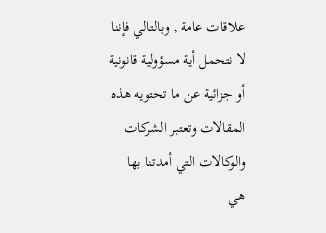علاقات عامة , وبالتالي فإننا لا نتحمل أية مسؤولية قانونية أو جزائية عن ما تحتويه هذه المقالات وتعتبر الشركات والوكالات التي أمدتنا بها هي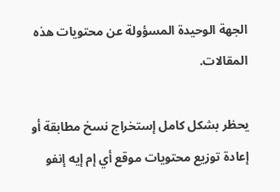الجهة الوحيدة المسؤولة عن محتويات هذه المقالات.

يحظر بشكل كامل إستخراج نسخ مطابقة أو إعادة توزيع محتويات موقع أي إم إيه إنفو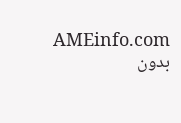AMEinfo.com بدون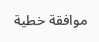موافقة خطية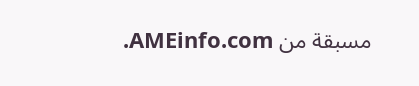مسبقة من AMEinfo.com.